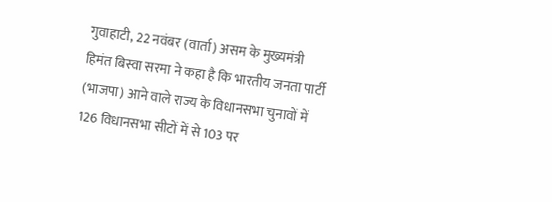गुवाहाटी, 22 नवंबर (वार्ता) असम के मुख्यमंत्री हिमंत बिस्वा सरमा ने कहा है कि भारतीय जनता पार्टी (भाजपा) आने वाले राज्य के विधानसभा चुनावों में 126 विधानसभा सीटों में से 103 पर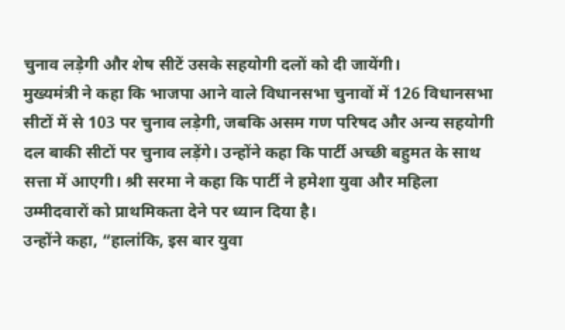चुनाव लड़ेगी और शेष सीटें उसके सहयोगी दलों को दी जायेंगी।
मुख्यमंत्री ने कहा कि भाजपा आने वाले विधानसभा चुनावों में 126 विधानसभा सीटों में से 103 पर चुनाव लड़ेगी, जबकि असम गण परिषद और अन्य सहयोगी दल बाकी सीटों पर चुनाव लड़ेंगे। उन्होंने कहा कि पार्टी अच्छी बहुमत के साथ सत्ता में आएगी। श्री सरमा ने कहा कि पार्टी ने हमेशा युवा और महिला उम्मीदवारों को प्राथमिकता देने पर ध्यान दिया है।
उन्होंने कहा, “हालांकि, इस बार युवा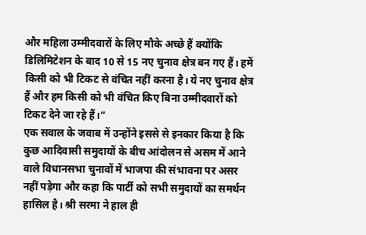और महिला उम्मीदवारों के लिए मौके अच्छे हैं क्योंकि डिलिमिटेशन के बाद 10 से 15 नए चुनाव क्षेत्र बन गए हैं। हमें किसी को भी टिकट से वंचित नहीं करना है। ये नए चुनाव क्षेत्र हैं और हम किसी को भी वंचित किए बिना उम्मीदवारों को टिकट देने जा रहे हैं।”
एक सवाल के जवाब में उन्होंने इससे से इनकार किया है कि कुछ आदिवासी समुदायों के बीच आंदोलन से असम में आने वाले विधानसभा चुनावों में भाजपा की संभावना पर असर नहीं पड़ेगा और कहा कि पार्टी को सभी समुदायों का समर्थन हासिल है। श्री सरमा ने हाल ही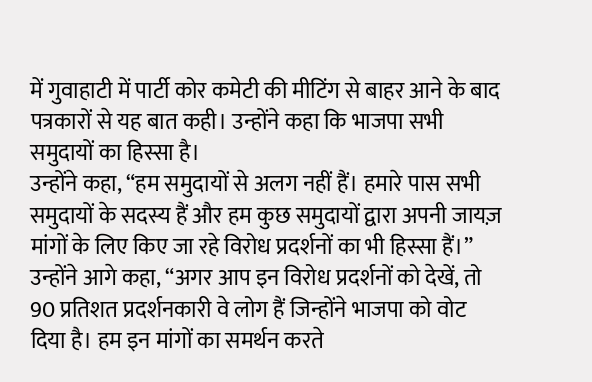में गुवाहाटी में पार्टी कोर कमेटी की मीटिंग से बाहर आने के बाद पत्रकारों से यह बात कही। उन्होंने कहा कि भाजपा सभी समुदायों का हिस्सा है।
उन्होंने कहा, “हम समुदायों से अलग नहीं हैं। हमारे पास सभी समुदायों के सदस्य हैं और हम कुछ समुदायों द्वारा अपनी जायज़ मांगों के लिए किए जा रहे विरोध प्रदर्शनों का भी हिस्सा हैं।”
उन्होंने आगे कहा, “अगर आप इन विरोध प्रदर्शनों को देखें, तो 90 प्रतिशत प्रदर्शनकारी वे लोग हैं जिन्होंने भाजपा को वोट दिया है। हम इन मांगों का समर्थन करते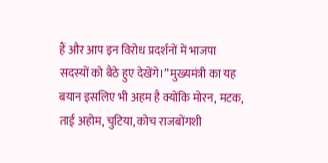हैं और आप इन विरोध प्रदर्शनों में भाजपा सदस्यों को बैठे हुए देखेंगे।” मुख्यमंत्री का यह बयान इसलिए भी अहम है क्योंकि मोरन, मटक, ताई अहोम, चुटिया, कोच राजबोंगशी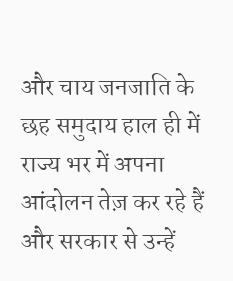और चाय जनजाति के छह समुदाय हाल ही में राज्य भर में अपना आंदोलन तेज़ कर रहे हैं और सरकार से उन्हें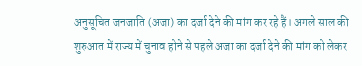अनुसूचित जनजाति (अजा) का दर्जा देने की मांग कर रहे हैं। अगले साल की शुरुआत में राज्य में चुनाव होने से पहले अजा का दर्जा देने की मांग को लेकर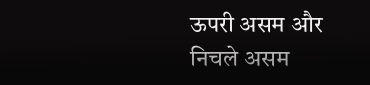ऊपरी असम और निचले असम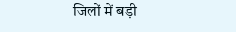जिलों में बड़ी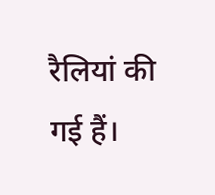रैलियां की गई हैं।